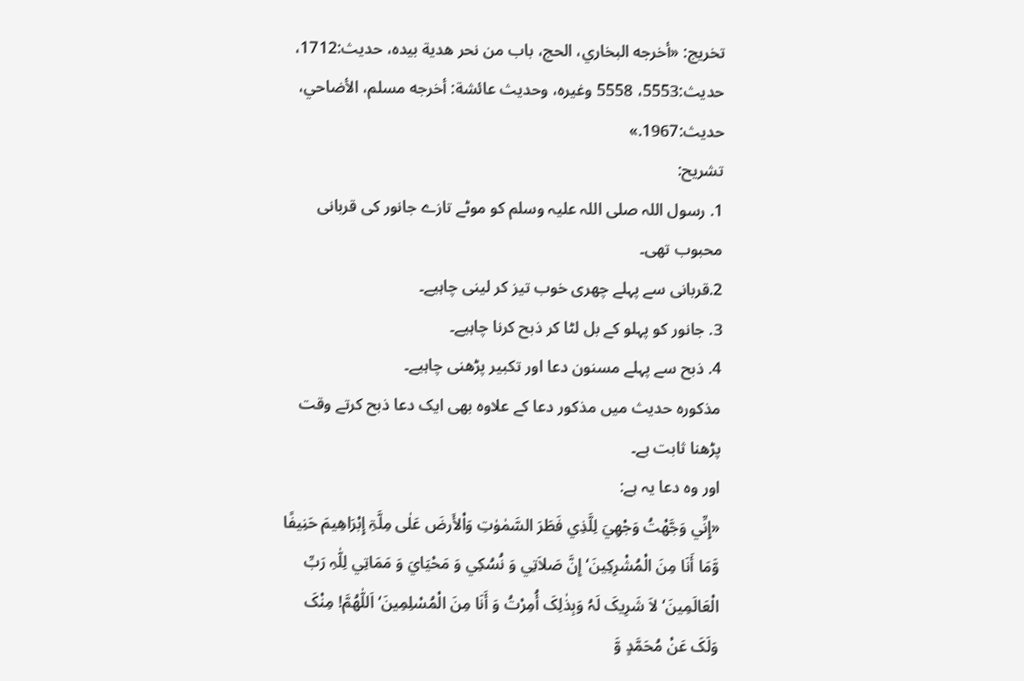تخریج: «أخرجه البخاري، الحج، باب من نحر هدية بيده، حديث:1712، حديث:5553، 5558 وغيره، وحديث عائشة: أخرجه مسلم، الأضاحي، حديث:1967.»
تشریح:
1. رسول اللہ صلی اللہ علیہ وسلم کو موٹے تازے جانور کی قربانی محبوب تھی۔
2.قربانی سے پہلے چھری خوب تیز کر لینی چاہیے۔
3. جانور کو پہلو کے بل لٹا کر ذبح کرنا چاہیے۔
4. ذبح سے پہلے مسنون دعا اور تکبیر پڑھنی چاہیے۔
مذکورہ حدیث میں مذکور دعا کے علاوہ بھی ایک دعا ذبح کرتے وقت پڑھنا ثابت ہے۔
اور وہ دعا یہ ہے:
«إِنِّي وَجَّھْتُ وَجْھِيَ لِلَّذِي فَطَرَ السَّمٰوٰتِ وَاْلأَرضَ عَلٰی مِلَّۃِ إِبْرَاھِیمَ حَنِیفًا وَّمَا أَنَا مِنَ الْمُشْرِکِینَ‘ إِنَّ صَلاَتِي وَ نُسُکِي وَ مَحْیَايَ وَ مَمَاتِي لِلّٰہِ رَبِّ الْعَالَمِینَ‘ لاَ شَرِیکَ لَہُ وَبِذٰلِکَ أُمِرْتُ وَ أَنَا مِنَ الْمُسْلِمِینَ‘ اَللّٰھُمَّ! مِنْکَ وَلَکَ عَنْ مُحَمَّدٍ وَّ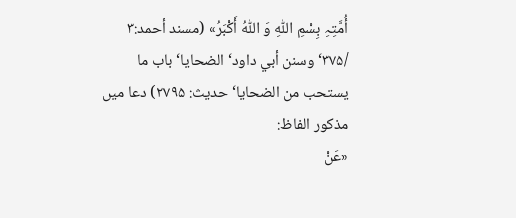أُمَّتِہِ بِسْمِ اللّٰہِ وَ اللّٰہُ أَکْبَرُ» (مسند أحمد:۳ /۳۷۵‘ وسنن أبي داود‘ الضحایا‘ باب ما یستحب من الضحایا‘ حدیث: ۲۷۹۵) دعا میں مذکور الفاظ:
«عَنْ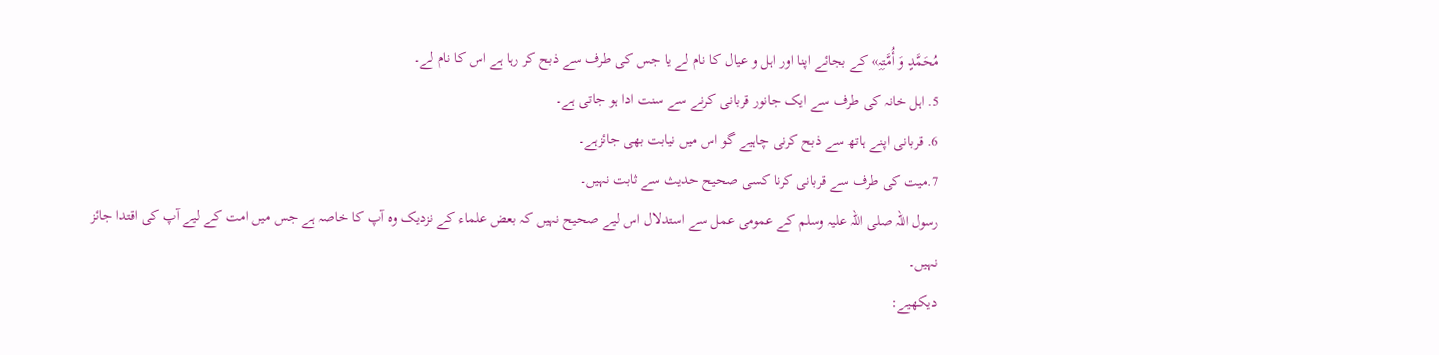مُحَمَّدٍ وَ أُمَّتِہِ» کے بجائے اپنا اور اہل و عیال کا نام لے یا جس کی طرف سے ذبح کر رہا ہے اس کا نام لے۔
5. اہل خانہ کی طرف سے ایک جانور قربانی کرنے سے سنت ادا ہو جاتی ہے۔
6. قربانی اپنے ہاتھ سے ذبح کرنی چاہیے گو اس میں نیابت بھی جائزہے۔
7.میت کی طرف سے قربانی کرنا کسی صحیح حدیث سے ثابت نہیں۔
رسول اللہ صلی اللہ علیہ وسلم کے عمومی عمل سے استدلال اس لیے صحیح نہیں کہ بعض علماء کے نزدیک وہ آپ کا خاصہ ہے جس میں امت کے لیے آپ کی اقتدا جائز نہیں۔
دیکھیے: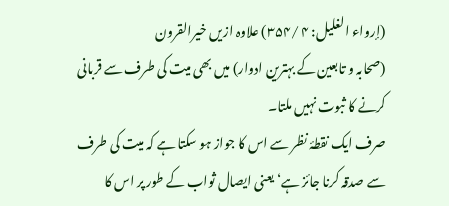(إرواء الغلیل: ۴ /۳۵۴) علاوہ ازیں خیرالقرون
(صحابہ و تابعین کے بہترین ادوار) میں بھی میت کی طرف سے قربانی کرنے کا ثبوت نہیں ملتا۔
صرف ایک نقطۂ نظر سے اس کا جواز ہو سکتا ہے کہ میت کی طرف سے صدقہ کرنا جائز ہے‘ یعنی ایصال ثواب کے طور پر اس کا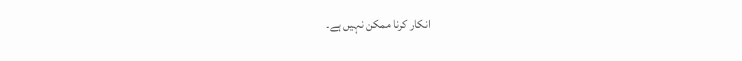انکار کرنا ممکن نہیں ہے۔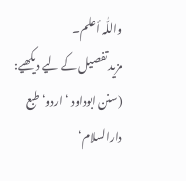واللّٰہ أعلم۔
مزید تفصیل کے لیے دیکھیے:
(سنن ابوداود ‘ اردو‘ طبع دارالسلام‘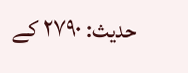حدیث: ۲۷۹۰ کے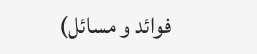فوائد و مسائل)